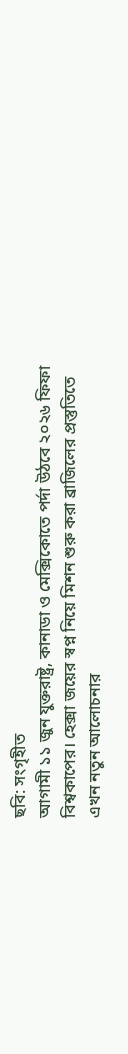ছবি: সংগৃহীত
আগামী ১১ জুন যুক্তরাষ্ট্র, কানাডা ও মেক্সিকোতে পর্দা উঠবে ২০২৬ ফিফা বিশ্বকাপের। হেক্সা জয়ের স্বপ্ন নিয়ে মিশন শুরু করা ব্রাজিলের প্রস্তুতিতে এখন নতুন আলোচনার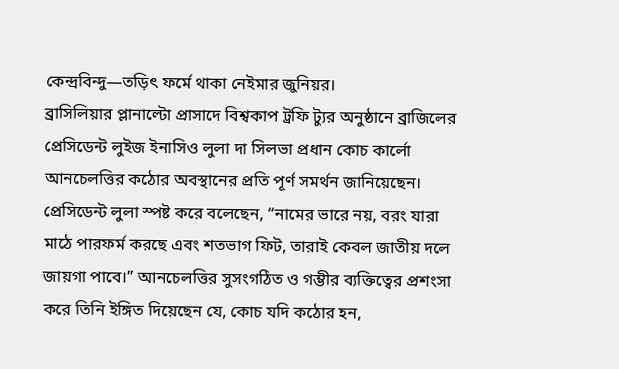কেন্দ্রবিন্দু—তড়িৎ ফর্মে থাকা নেইমার জুনিয়র।
ব্রাসিলিয়ার প্লানাল্টো প্রাসাদে বিশ্বকাপ ট্রফি ট্যুর অনুষ্ঠানে ব্রাজিলের প্রেসিডেন্ট লুইজ ইনাসিও লুলা দা সিলভা প্রধান কোচ কার্লো আনচেলত্তির কঠোর অবস্থানের প্রতি পূর্ণ সমর্থন জানিয়েছেন।
প্রেসিডেন্ট লুলা স্পষ্ট করে বলেছেন, “নামের ভারে নয়, বরং যারা মাঠে পারফর্ম করছে এবং শতভাগ ফিট, তারাই কেবল জাতীয় দলে জায়গা পাবে।” আনচেলত্তির সুসংগঠিত ও গম্ভীর ব্যক্তিত্বের প্রশংসা করে তিনি ইঙ্গিত দিয়েছেন যে, কোচ যদি কঠোর হন,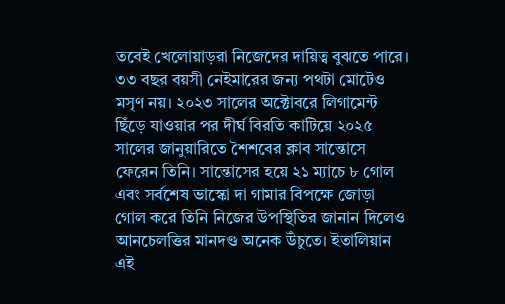তবেই খেলোয়াড়রা নিজেদের দায়িত্ব বুঝতে পারে।
৩৩ বছর বয়সী নেইমারের জন্য পথটা মোটেও মসৃণ নয়। ২০২৩ সালের অক্টোবরে লিগামেন্ট ছিঁড়ে যাওয়ার পর দীর্ঘ বিরতি কাটিয়ে ২০২৫ সালের জানুয়ারিতে শৈশবের ক্লাব সান্তোসে ফেরেন তিনি। সান্তোসের হয়ে ২১ ম্যাচে ৮ গোল এবং সর্বশেষ ভাস্কো দা গামার বিপক্ষে জোড়া গোল করে তিনি নিজের উপস্থিতির জানান দিলেও আনচেলত্তির মানদণ্ড অনেক উঁচুতে। ইতালিয়ান এই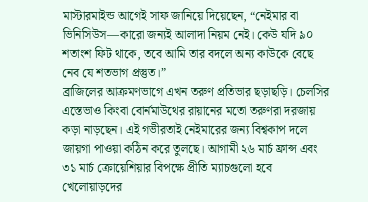মাস্টারমাইন্ড আগেই সাফ জানিয়ে দিয়েছেন, “নেইমার বা ভিনিসিউস—কারো জন্যই আলাদা নিয়ম নেই। কেউ যদি ৯০ শতাংশ ফিট থাকে, তবে আমি তার বদলে অন্য কাউকে বেছে নেব যে শতভাগ প্রস্তুত।”
ব্রাজিলের আক্রমণভাগে এখন তরুণ প্রতিভার ছড়াছড়ি। চেলসির এস্তেভাও কিংবা বোর্নমাউথের রায়ানের মতো তরুণরা দরজায় কড়া নাড়ছেন। এই গভীরতাই নেইমারের জন্য বিশ্বকাপ দলে জায়গা পাওয়া কঠিন করে তুলছে। আগামী ২৬ মার্চ ফ্রান্স এবং ৩১ মার্চ ক্রোয়েশিয়ার বিপক্ষে প্রীতি ম্যাচগুলো হবে খেলোয়াড়দের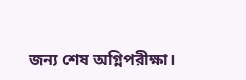জন্য শেষ অগ্নিপরীক্ষা।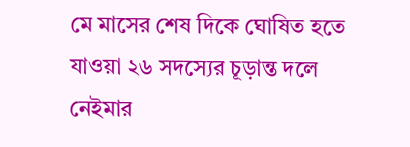মে মাসের শেষ দিকে ঘোষিত হতে যাওয়া ২৬ সদস্যের চূড়ান্ত দলে নেইমার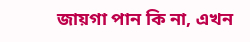জায়গা পান কি না, এখন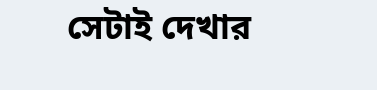সেটাই দেখার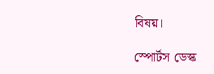বিষয়।

স্পোর্টস ডেস্ক